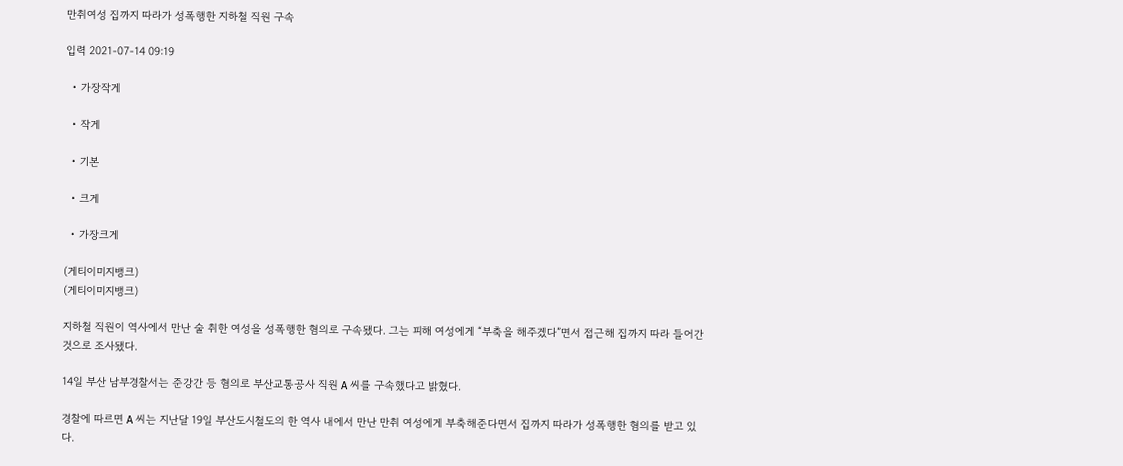만취여성 집까지 따라가 성폭행한 지하철 직원 구속

입력 2021-07-14 09:19

  • 가장작게

  • 작게

  • 기본

  • 크게

  • 가장크게

(게티이미지뱅크)
(게티이미지뱅크)

지하철 직원이 역사에서 만난 술 취한 여성을 성폭행한 혐의로 구속됐다. 그는 피해 여성에게 “부축을 해주겠다”면서 접근해 집까지 따라 들어간 것으로 조사됐다.

14일 부산 남부경찰서는 준강간 등 혐의로 부산교통공사 직원 A 씨를 구속했다고 밝혔다.

경찰에 따르면 A 씨는 지난달 19일 부산도시철도의 한 역사 내에서 만난 만취 여성에게 부축해준다면서 집까지 따라가 성폭행한 혐의를 받고 있다.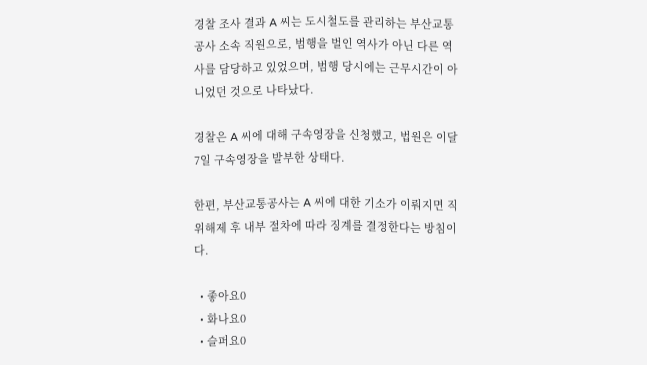경찰 조사 결과 A 씨는 도시철도를 관리하는 부산교통공사 소속 직원으로, 범행을 벌인 역사가 아닌 다른 역사를 담당하고 있었으며, 범행 당시에는 근무시간이 아니었던 것으로 나타났다.

경찰은 A 씨에 대해 구속영장을 신청했고, 법원은 이달 7일 구속영장을 발부한 상태다.

한편, 부산교통공사는 A 씨에 대한 기소가 이뤄지면 직위해제 후 내부 절차에 따라 징계를 결정한다는 방침이다.

  • 좋아요0
  • 화나요0
  • 슬퍼요0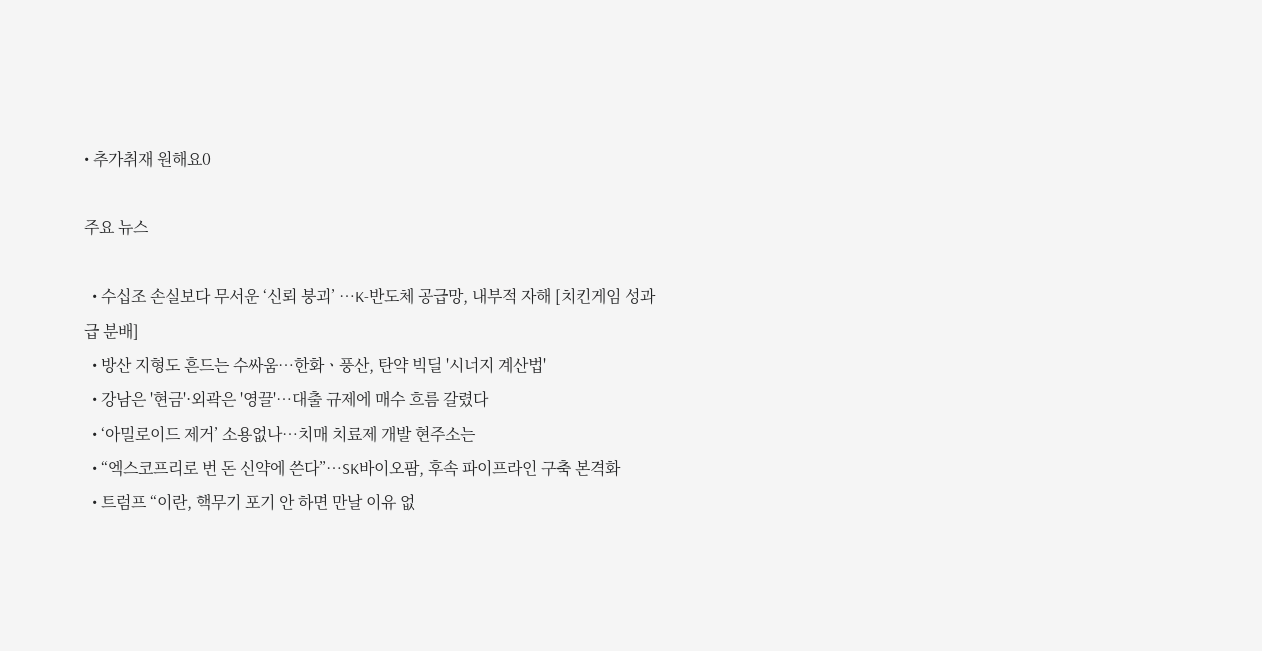• 추가취재 원해요0

주요 뉴스

  • 수십조 손실보다 무서운 ‘신뢰 붕괴’ ⋯K-반도체 공급망, 내부적 자해 [치킨게임 성과급 분배]
  • 방산 지형도 흔드는 수싸움⋯한화ㆍ풍산, 탄약 빅딜 '시너지 계산법'
  • 강남은 '현금'·외곽은 '영끌'…대출 규제에 매수 흐름 갈렸다
  • ‘아밀로이드 제거’ 소용없나…치매 치료제 개발 현주소는
  • “엑스코프리로 번 돈 신약에 쓴다”…SK바이오팜, 후속 파이프라인 구축 본격화
  • 트럼프 “이란, 핵무기 포기 안 하면 만날 이유 없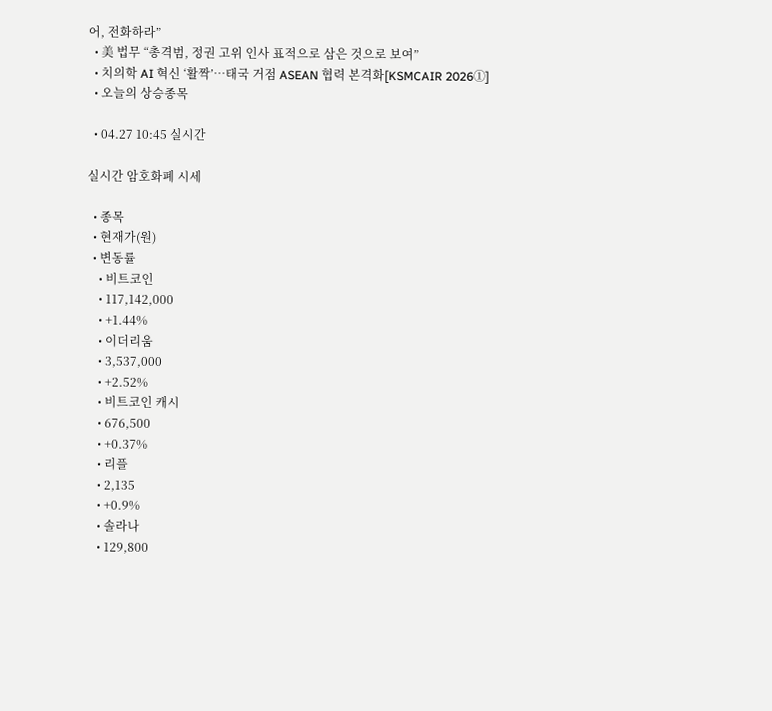어, 전화하라”
  • 美 법무 “총격범, 정권 고위 인사 표적으로 삼은 것으로 보여”
  • 치의학 AI 혁신 ‘활짝’…태국 거점 ASEAN 협력 본격화[KSMCAIR 2026①]
  • 오늘의 상승종목

  • 04.27 10:45 실시간

실시간 암호화폐 시세

  • 종목
  • 현재가(원)
  • 변동률
    • 비트코인
    • 117,142,000
    • +1.44%
    • 이더리움
    • 3,537,000
    • +2.52%
    • 비트코인 캐시
    • 676,500
    • +0.37%
    • 리플
    • 2,135
    • +0.9%
    • 솔라나
    • 129,800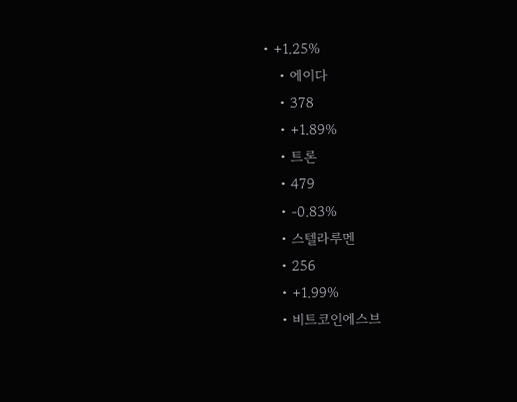• +1.25%
    • 에이다
    • 378
    • +1.89%
    • 트론
    • 479
    • -0.83%
    • 스텔라루멘
    • 256
    • +1.99%
    • 비트코인에스브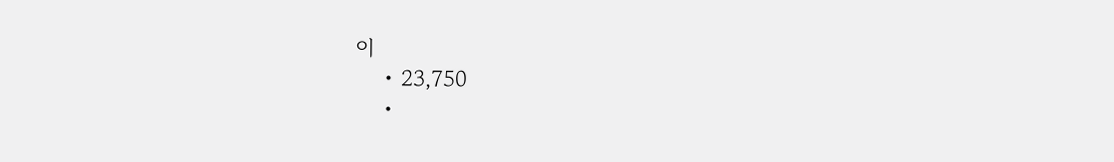이
    • 23,750
    •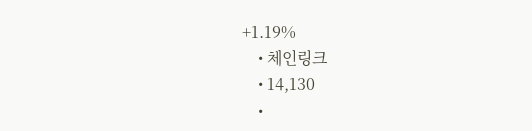+1.19%
    • 체인링크
    • 14,130
    •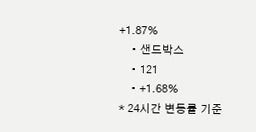+1.87%
    • 샌드박스
    • 121
    • +1.68%
* 24시간 변동률 기준